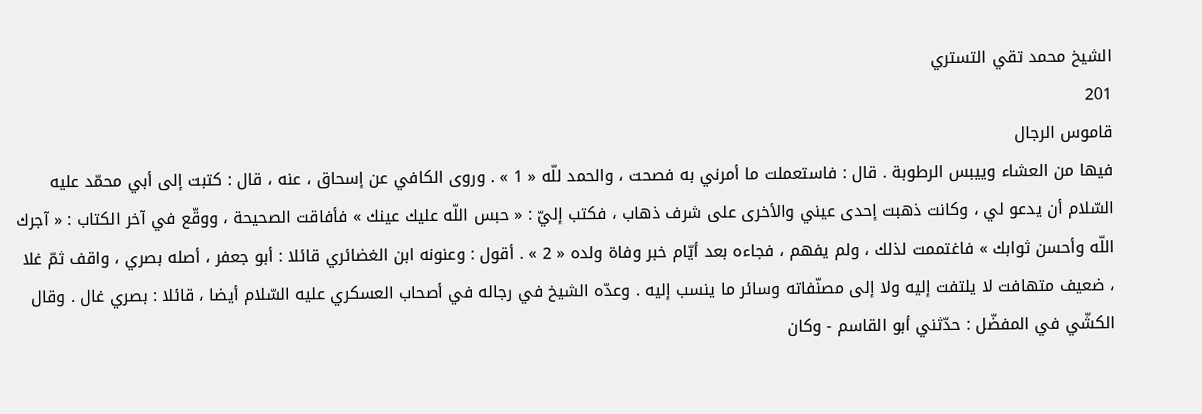الشيخ محمد تقي التستري
201
قاموس الرجال
فيها من العشاء وييبس الرطوبة . قال : فاستعملت ما أمرني به فصحت ، والحمد للّه « 1 » . وروى الكافي عن إسحاق ، عنه ، قال : كتبت إلى أبي محمّد عليه السّلام أن يدعو لي ، وكانت ذهبت إحدى عيني والأخرى على شرف ذهاب ، فكتب إليّ : « حبس اللّه عليك عينك » فأفاقت الصحيحة ، ووقّع في آخر الكتاب : « آجرك اللّه وأحسن ثوابك » فاغتممت لذلك ، ولم يفهم ، فجاءه بعد أيّام خبر وفاة ولده « 2 » . أقول : وعنونه ابن الغضائري قائلا : أبو جعفر ، أصله بصري ، واقف ثمّ غلا ، ضعيف متهافت لا يلتفت إليه ولا إلى مصنّفاته وسائر ما ينسب إليه . وعدّه الشيخ في رجاله في أصحاب العسكري عليه السّلام أيضا ، قائلا : بصري غال . وقال الكشّي في المفضّل : حدّثني أبو القاسم - وكان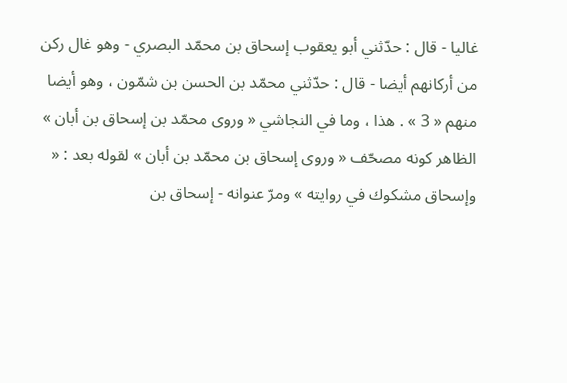غاليا - قال : حدّثني أبو يعقوب إسحاق بن محمّد البصري - وهو غال ركن من أركانهم أيضا - قال : حدّثني محمّد بن الحسن بن شمّون ، وهو أيضا منهم « 3 » . هذا ، وما في النجاشي « وروى محمّد بن إسحاق بن أبان » الظاهر كونه مصحّف « وروى إسحاق بن محمّد بن أبان » لقوله بعد : « وإسحاق مشكوك في روايته » ومرّ عنوانه - إسحاق بن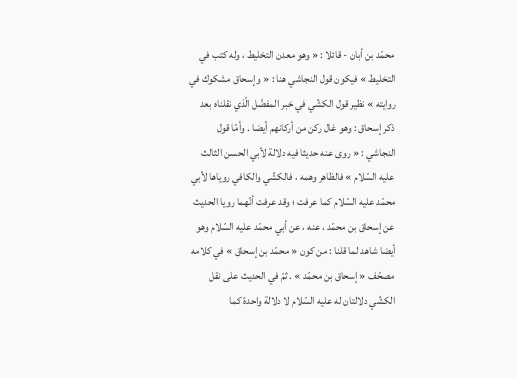محمّد بن أبان - قائلا : « وهو معدن التخليط ، وله كتب في التخليط » فيكون قول النجاشي هنا : « وإسحاق مشكوك في روايته » نظير قول الكشّي في خبر المفضّل الّذي نقلناه بعد ذكر إسحاق : وهو غال ركن من أركانهم أيضا . وأمّا قول النجاشي : « روى عنه حديثا فيه دلالة لأبي الحسن الثالث عليه السّلام » فالظاهر وهمه ، فالكشّي والكافي روياها لأبي محمّد عليه السّلام كما عرفت ؛ وقد عرفت أنّهما رويا الحديث عن إسحاق بن محمّد ، عنه ، عن أبي محمّد عليه السّلام وهو أيضا شاهد لما قلنا : من كون « محمّد بن إسحاق » في كلامه مصحّف « إسحاق بن محمّد » . ثمّ في الحديث على نقل الكشّي دلالتان له عليه السّلام لا دلالة واحدة كما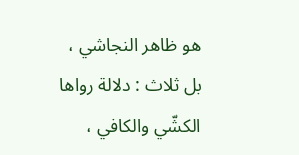هو ظاهر النجاشي ، بل ثلاث : دلالة رواها الكشّي والكافي ،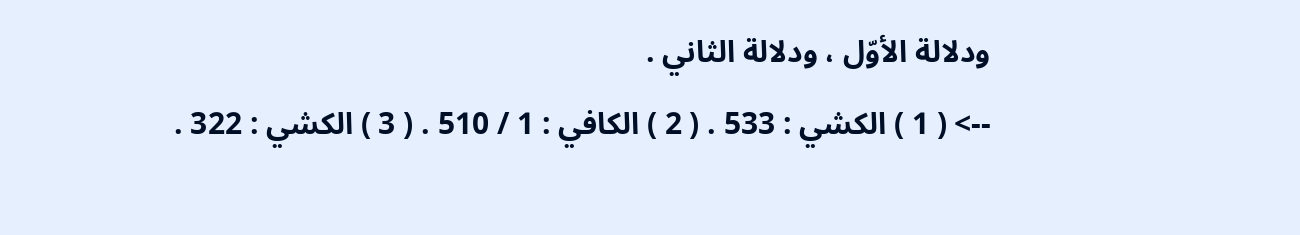ودلالة الأوّل ، ودلالة الثاني .
--> ( 1 ) الكشي : 533 . ( 2 ) الكافي : 1 / 510 . ( 3 ) الكشي : 322 .